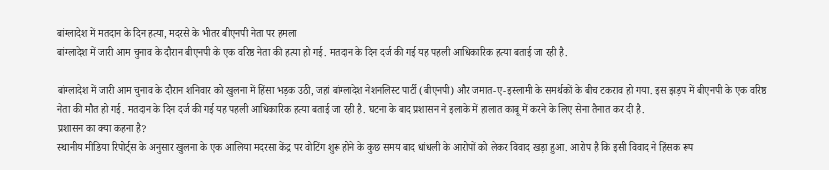बांग्लादेश में मतदान के दिन हत्या, मदरसे के भीतर बीएनपी नेता पर हमला
बांग्लादेश में जारी आम चुनाव के दौरान बीएनपी के एक वरिष्ठ नेता की हत्या हो गई. मतदान के दिन दर्ज की गई यह पहली आधिकारिक हत्या बताई जा रही है.

बांग्लादेश में जारी आम चुनाव के दौरान शनिवार को खुलना में हिंसा भड़क उठी, जहां बांग्लादेश नेशनलिस्ट पार्टी (बीएनपी) और जमात-ए-इस्लामी के समर्थकों के बीच टकराव हो गया. इस झड़प में बीएनपी के एक वरिष्ठ नेता की मौत हो गई. मतदान के दिन दर्ज की गई यह पहली आधिकारिक हत्या बताई जा रही है. घटना के बाद प्रशासन ने इलाके में हालात काबू में करने के लिए सेना तैनात कर दी है.
प्रशासन का क्या कहना है?
स्थानीय मीडिया रिपोर्ट्स के अनुसार खुलना के एक आलिया मदरसा केंद्र पर वोटिंग शुरू होने के कुछ समय बाद धांधली के आरोपों को लेकर विवाद खड़ा हुआ. आरोप है कि इसी विवाद ने हिंसक रूप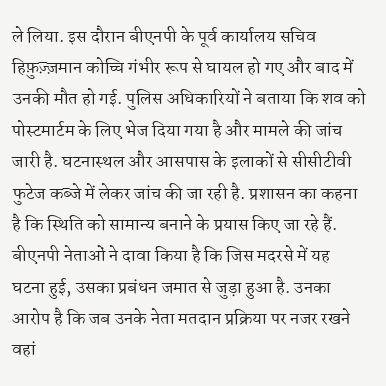ले लिया. इस दौरान बीएनपी के पूर्व कार्यालय सचिव हिफ़ुज़्ज़मान कोच्चि गंभीर रूप से घायल हो गए और बाद में उनकी मौत हो गई. पुलिस अधिकारियों ने बताया कि शव को पोस्टमार्टम के लिए भेज दिया गया है और मामले की जांच जारी है. घटनास्थल और आसपास के इलाकों से सीसीटीवी फुटेज कब्जे में लेकर जांच की जा रही है. प्रशासन का कहना है कि स्थिति को सामान्य बनाने के प्रयास किए जा रहे हैं.
बीएनपी नेताओं ने दावा किया है कि जिस मदरसे में यह घटना हुई, उसका प्रबंधन जमात से जुड़ा हुआ है. उनका आरोप है कि जब उनके नेता मतदान प्रक्रिया पर नजर रखने वहां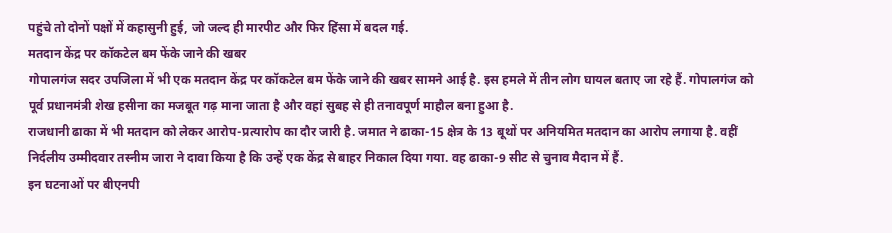पहुंचे तो दोनों पक्षों में कहासुनी हुई, जो जल्द ही मारपीट और फिर हिंसा में बदल गई.
मतदान केंद्र पर कॉकटेल बम फेंके जाने की खबर
गोपालगंज सदर उपजिला में भी एक मतदान केंद्र पर कॉकटेल बम फेंके जाने की खबर सामने आई है. इस हमले में तीन लोग घायल बताए जा रहे हैं. गोपालगंज को पूर्व प्रधानमंत्री शेख हसीना का मजबूत गढ़ माना जाता है और वहां सुबह से ही तनावपूर्ण माहौल बना हुआ है.
राजधानी ढाका में भी मतदान को लेकर आरोप-प्रत्यारोप का दौर जारी है. जमात ने ढाका-15 क्षेत्र के 13 बूथों पर अनियमित मतदान का आरोप लगाया है. वहीं निर्दलीय उम्मीदवार तस्नीम जारा ने दावा किया है कि उन्हें एक केंद्र से बाहर निकाल दिया गया. वह ढाका-9 सीट से चुनाव मैदान में हैं.
इन घटनाओं पर बीएनपी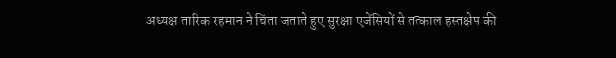अध्यक्ष तारिक रहमान ने चिंता जताते हुए सुरक्षा एजेंसियों से तत्काल हस्तक्षेप की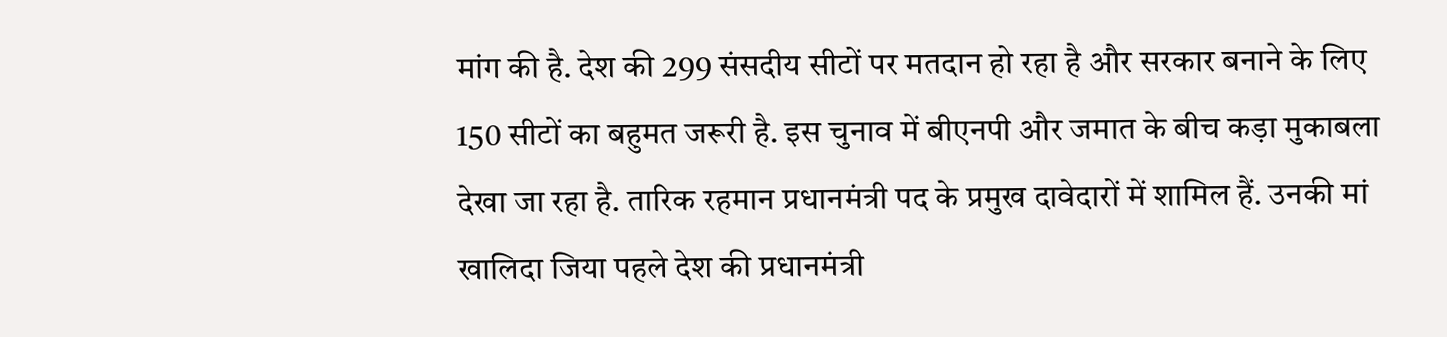मांग की है. देश की 299 संसदीय सीटों पर मतदान हो रहा है और सरकार बनाने के लिए 150 सीटों का बहुमत जरूरी है. इस चुनाव में बीएनपी और जमात के बीच कड़ा मुकाबला देखा जा रहा है. तारिक रहमान प्रधानमंत्री पद के प्रमुख दावेदारों में शामिल हैं. उनकी मां खालिदा जिया पहले देश की प्रधानमंत्री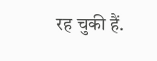रह चुकी हैं.